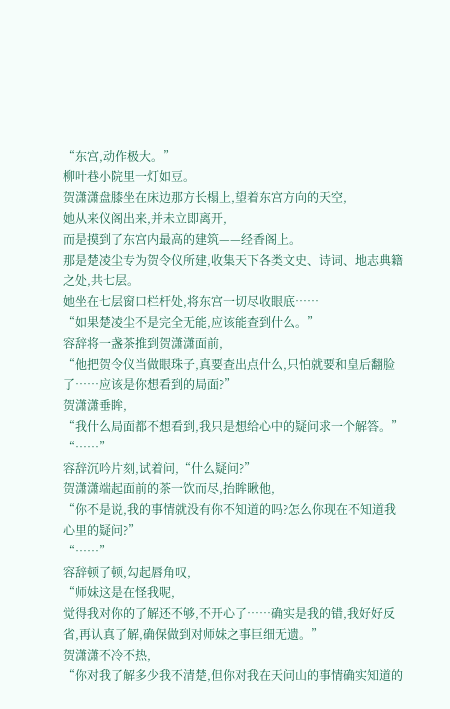“东宫,动作极大。”
柳叶巷小院里一灯如豆。
贺潇潇盘膝坐在床边那方长榻上,望着东宫方向的天空,
她从来仪阁出来,并未立即离开,
而是摸到了东宫内最高的建筑——经香阁上。
那是楚凌尘专为贺令仪所建,收集天下各类文史、诗词、地志典籍之处,共七层。
她坐在七层窗口栏杆处,将东宫一切尽收眼底……
“如果楚凌尘不是完全无能,应该能查到什么。”
容辞将一盏茶推到贺潇潇面前,
“他把贺令仪当做眼珠子,真要查出点什么,只怕就要和皇后翻脸了……应该是你想看到的局面?”
贺潇潇垂眸,
“我什么局面都不想看到,我只是想给心中的疑问求一个解答。”
“……”
容辞沉吟片刻,试着问,“什么疑问?”
贺潇潇端起面前的茶一饮而尽,抬眸瞅他,
“你不是说,我的事情就没有你不知道的吗?怎么你现在不知道我心里的疑问?”
“……”
容辞顿了顿,勾起唇角叹,
“师妹这是在怪我呢,
觉得我对你的了解还不够,不开心了……确实是我的错,我好好反省,再认真了解,确保做到对师妹之事巨细无遗。”
贺潇潇不冷不热,
“你对我了解多少我不清楚,但你对我在天问山的事情确实知道的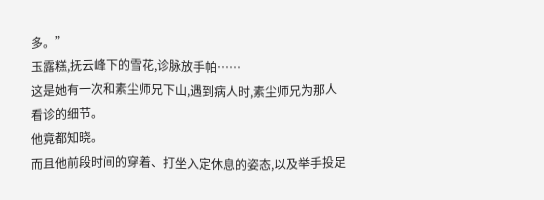多。”
玉露糕,抚云峰下的雪花,诊脉放手帕……
这是她有一次和素尘师兄下山,遇到病人时,素尘师兄为那人看诊的细节。
他竟都知晓。
而且他前段时间的穿着、打坐入定休息的姿态,以及举手投足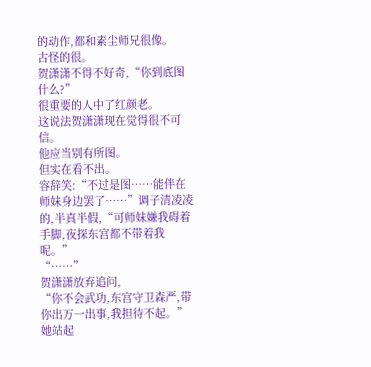的动作,都和素尘师兄很像。
古怪的很。
贺潇潇不得不好奇,“你到底图什么?”
很重要的人中了红颜老。
这说法贺潇潇现在觉得很不可信。
他应当别有所图。
但实在看不出。
容辞笑:“不过是图……能伴在师妹身边罢了……”调子清凌凌的,半真半假,“可师妹嫌我碍着手脚,夜探东宫都不带着我呢。”
“……”
贺潇潇放弃追问,
“你不会武功,东宫守卫森严,带你出万一出事,我担待不起。”
她站起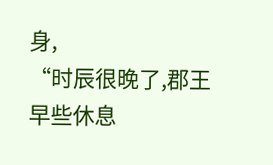身,
“时辰很晚了,郡王早些休息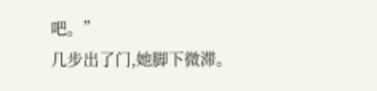吧。”
几步出了门,她脚下微滞。